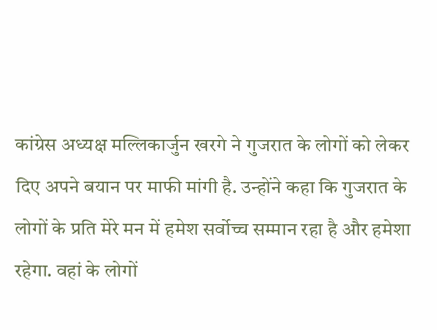कांग्रेस अध्यक्ष मल्लिकार्जुन खरगे ने गुजरात के लोगों को लेकर दिए अपने बयान पर माफी मांगी है. उन्होंने कहा कि गुजरात के लोगों के प्रति मेरे मन में हमेश सर्वोच्च सम्मान रहा है और हमेशा रहेगा. वहां के लोगों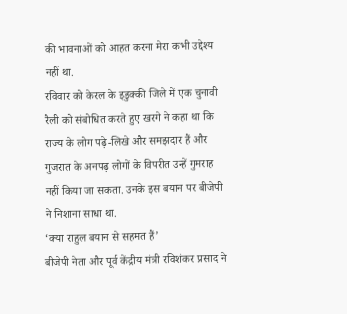की भावनाओं को आहत करना मेरा कभी उद्देश्य नहीं था.
रविवार को केरल के इडुक्की जिले में एक चुनावी रैली को संबोधित करते हुए खरगे ने कहा था कि राज्य के लोग पढ़े-लिखे और समझदार हैं और गुजरात के अनपढ़ लोगों के विपरीत उन्हें गुमराह नहीं किया जा सकता. उनके इस बयान पर बीजेपी ने निशाना साधा था.
‘क्या राहुल बयान से सहमत हैं’
बीजेपी नेता और पूर्व केंद्रीय मंत्री रविशंकर प्रसाद ने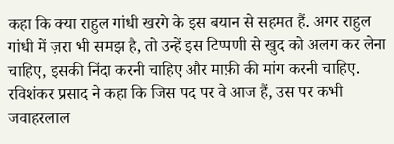कहा कि क्या राहुल गांधी खरगे के इस बयान से सहमत हैं. अगर राहुल गांधी में ज़रा भी समझ है, तो उन्हें इस टिप्पणी से खुद को अलग कर लेना चाहिए, इसकी निंदा करनी चाहिए और माफ़ी की मांग करनी चाहिए.
रविशंकर प्रसाद ने कहा कि जिस पद पर वे आज हैं, उस पर कभी जवाहरलाल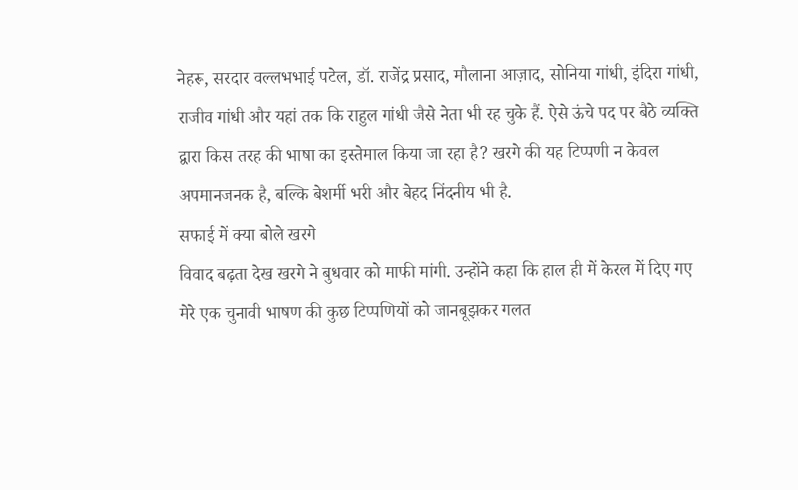नेहरू, सरदार वल्लभभाई पटेल, डॉ. राजेंद्र प्रसाद, मौलाना आज़ाद, सोनिया गांधी, इंदिरा गांधी, राजीव गांधी और यहां तक कि राहुल गांधी जैसे नेता भी रह चुके हैं. ऐसे ऊंचे पद पर बैठे व्यक्ति द्वारा किस तरह की भाषा का इस्तेमाल किया जा रहा है? खरगे की यह टिप्पणी न केवल अपमानजनक है, बल्कि बेशर्मी भरी और बेहद निंदनीय भी है.
सफाई में क्या बोले खरगे
विवाद बढ़ता देख खरगे ने बुधवार को माफी मांगी. उन्होंने कहा कि हाल ही में केरल में दिए गए मेरे एक चुनावी भाषण की कुछ टिप्पणियों को जानबूझकर गलत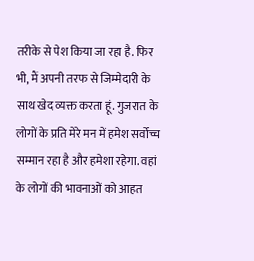तरीके से पेश किया जा रहा है. फिर भी, मैं अपनी तरफ से जिम्मेदारी के साथ खेद व्यक्त करता हूं. गुजरात के लोगों के प्रति मेरे मन में हमेश सर्वोच्च सम्मान रहा है और हमेशा रहेगा. वहां के लोगों की भावनाओं को आहत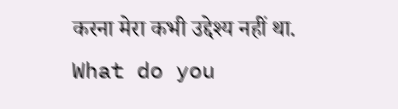करना मेरा कभी उद्देश्य नहीं था.
What do you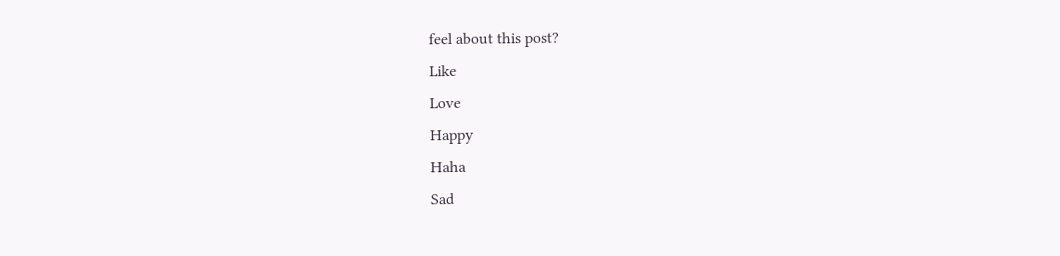feel about this post?
Like
Love
Happy
Haha
Sad